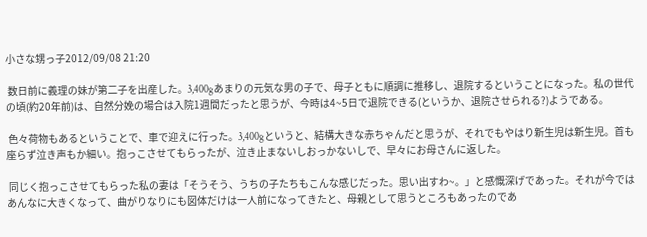小さな甥っ子2012/09/08 21:20

 数日前に義理の妹が第二子を出産した。3,400gあまりの元気な男の子で、母子ともに順調に推移し、退院するということになった。私の世代の頃(約20年前)は、自然分娩の場合は入院1週間だったと思うが、今時は4~5日で退院できる(というか、退院させられる?)ようである。

 色々荷物もあるということで、車で迎えに行った。3,400gというと、結構大きな赤ちゃんだと思うが、それでもやはり新生児は新生児。首も座らず泣き声もか細い。抱っこさせてもらったが、泣き止まないしおっかないしで、早々にお母さんに返した。

 同じく抱っこさせてもらった私の妻は「そうそう、うちの子たちもこんな感じだった。思い出すわ~。」と感慨深げであった。それが今ではあんなに大きくなって、曲がりなりにも図体だけは一人前になってきたと、母親として思うところもあったのであ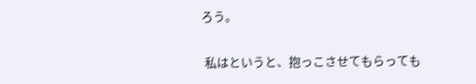ろう。

 私はというと、抱っこさせてもらっても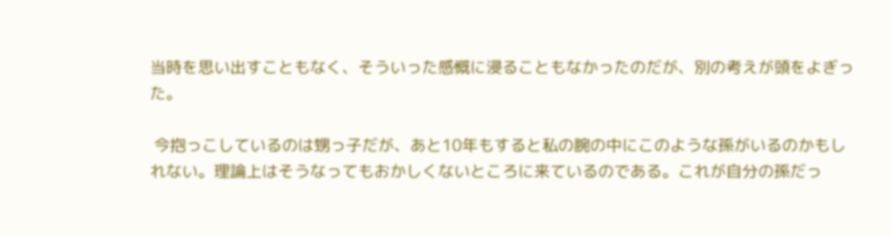当時を思い出すこともなく、そういった感慨に浸ることもなかったのだが、別の考えが頭をよぎった。

 今抱っこしているのは甥っ子だが、あと10年もすると私の腕の中にこのような孫がいるのかもしれない。理論上はそうなってもおかしくないところに来ているのである。これが自分の孫だっ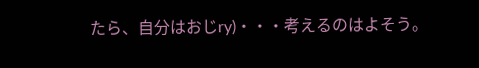たら、自分はおじry)・・・考えるのはよそう。